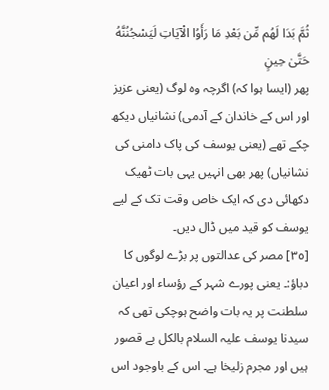ثُمَّ بَدَا لَهُم مِّن بَعْدِ مَا رَأَوُا الْآيَاتِ لَيَسْجُنُنَّهُ حَتَّىٰ حِينٍ
پھر (ایسا ہوا کہ) اگرچہ وہ لوگ (یعنی عزیز اور اس کے خاندان کے آدمی) نشانیاں دیکھ چکے تھے (یعنی یوسف کی پاک دامنی کی نشانیاں) پھر بھی انہیں یہی بات ٹھیک دکھائی دی کہ ایک خاص وقت تک کے لیے یوسف کو قید میں ڈال دیں۔
[٣٥] مصر کی عدالتوں پر بڑے لوگوں کا دباؤ:۔ یعنی پورے شہر کے رؤساء اور اعیان سلطنت پر یہ بات واضح ہوچکی تھی کہ سیدنا یوسف علیہ السلام بالکل بے قصور ہیں اور مجرم زلیخا ہے۔ اس کے باوجود اس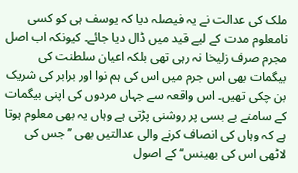ملک کی عدالت نے یہ فیصلہ دیا کہ یوسف ہی کو کسی نامعلوم مدت کے لیے قید میں ڈال دیا جائے۔ کیونکہ اب اصل مجرم صرف زلیخا نہ رہی تھی بلکہ اعیان سلطنت کی بیگمات بھی اس جرم میں اس کی ہم نوا اور برابر کی شریک بن چکی تھیں۔ اس واقعہ سے جہاں مردوں کی اپنی بیگمات کے سامنے بے بسی پر روشنی پڑتی ہے وہاں یہ بھی معلوم ہوتا ہے کہ وہاں کی انصاف کرنے والی عدالتیں بھی ’’جس کی لاٹھی اس کی بھینس‘‘ کے اصول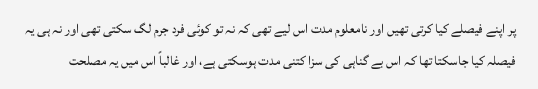پر اپنے فیصلے کیا کرتی تھیں اور نامعلوم مدت اس لیے تھی کہ نہ تو کوئی فرد جرم لگ سکتی تھی اور نہ ہی یہ فیصلہ کیا جاسکتا تھا کہ اس بے گناہی کی سزا کتنی مدت ہوسکتی ہے، اور غالباً اس میں یہ مصلحت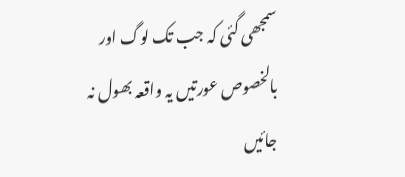سمجھی گئی کہ جب تک لوگ اور بالخصوص عورتیں یہ واقعہ بھول نہ جائیں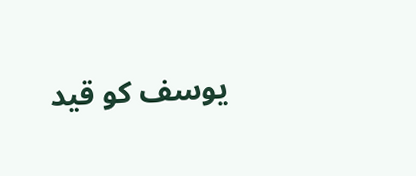یوسف کو قید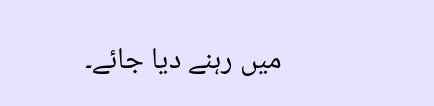میں رہنے دیا جائے۔